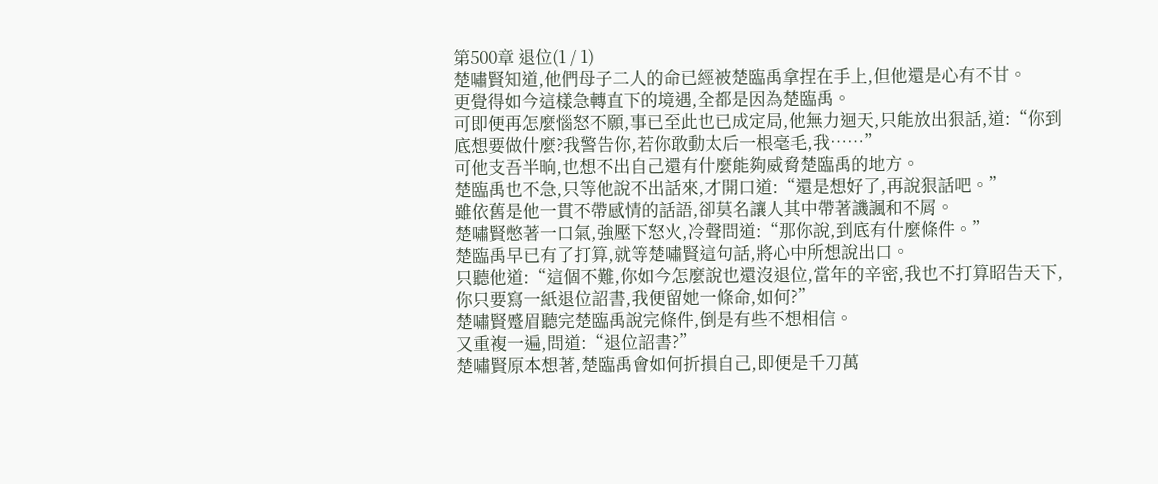第500章 退位(1 / 1)
楚嘯賢知道,他們母子二人的命已經被楚臨禹拿捏在手上,但他還是心有不甘。
更覺得如今這樣急轉直下的境遇,全都是因為楚臨禹。
可即便再怎麼惱怒不願,事已至此也已成定局,他無力迴天,只能放出狠話,道:“你到底想要做什麼?我警告你,若你敢動太后一根毫毛,我……”
可他支吾半晌,也想不出自己還有什麼能夠威脅楚臨禹的地方。
楚臨禹也不急,只等他說不出話來,才開口道:“還是想好了,再說狠話吧。”
雖依舊是他一貫不帶感情的話語,卻莫名讓人其中帶著譏諷和不屑。
楚嘯賢憋著一口氣,強壓下怒火,冷聲問道:“那你說,到底有什麼條件。”
楚臨禹早已有了打算,就等楚嘯賢這句話,將心中所想說出口。
只聽他道:“這個不難,你如今怎麼說也還沒退位,當年的辛密,我也不打算昭告天下,你只要寫一紙退位詔書,我便留她一條命,如何?”
楚嘯賢蹙眉聽完楚臨禹說完條件,倒是有些不想相信。
又重複一遍,問道:“退位詔書?”
楚嘯賢原本想著,楚臨禹會如何折損自己,即便是千刀萬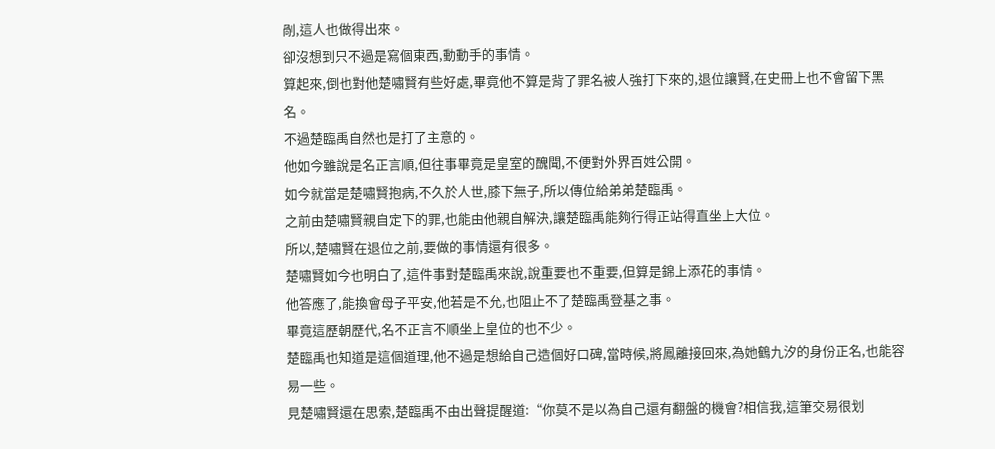剮,這人也做得出來。
卻沒想到只不過是寫個東西,動動手的事情。
算起來,倒也對他楚嘯賢有些好處,畢竟他不算是背了罪名被人強打下來的,退位讓賢,在史冊上也不會留下黑名。
不過楚臨禹自然也是打了主意的。
他如今雖說是名正言順,但往事畢竟是皇室的醜聞,不便對外界百姓公開。
如今就當是楚嘯賢抱病,不久於人世,膝下無子,所以傳位給弟弟楚臨禹。
之前由楚嘯賢親自定下的罪,也能由他親自解決,讓楚臨禹能夠行得正站得直坐上大位。
所以,楚嘯賢在退位之前,要做的事情還有很多。
楚嘯賢如今也明白了,這件事對楚臨禹來說,說重要也不重要,但算是錦上添花的事情。
他答應了,能換會母子平安,他若是不允,也阻止不了楚臨禹登基之事。
畢竟這歷朝歷代,名不正言不順坐上皇位的也不少。
楚臨禹也知道是這個道理,他不過是想給自己造個好口碑,當時候,將鳳離接回來,為她鶴九汐的身份正名,也能容易一些。
見楚嘯賢還在思索,楚臨禹不由出聲提醒道:“你莫不是以為自己還有翻盤的機會?相信我,這筆交易很划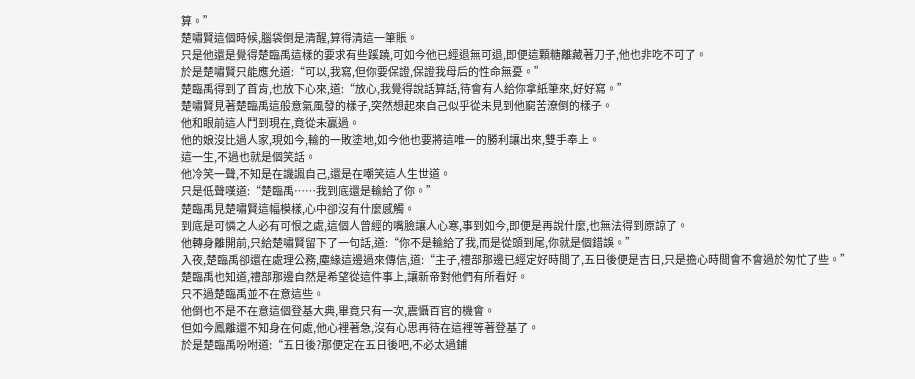算。”
楚嘯賢這個時候,腦袋倒是清醒,算得清這一筆賬。
只是他還是覺得楚臨禹這樣的要求有些蹊蹺,可如今他已經退無可退,即便這顆糖離藏著刀子,他也非吃不可了。
於是楚嘯賢只能應允道:“可以,我寫,但你要保證,保證我母后的性命無憂。”
楚臨禹得到了首肯,也放下心來,道:“放心,我覺得說話算話,待會有人給你拿紙筆來,好好寫。”
楚嘯賢見著楚臨禹這般意氣風發的樣子,突然想起來自己似乎從未見到他窮苦潦倒的樣子。
他和眼前這人鬥到現在,竟從未贏過。
他的娘沒比過人家,現如今,輸的一敗塗地,如今他也要將這唯一的勝利讓出來,雙手奉上。
這一生,不過也就是個笑話。
他冷笑一聲,不知是在譏諷自己,還是在嘲笑這人生世道。
只是低聲嘆道:“楚臨禹……我到底還是輸給了你。”
楚臨禹見楚嘯賢這幅模樣,心中卻沒有什麼感觸。
到底是可憐之人必有可恨之處,這個人曾經的嘴臉讓人心寒,事到如今,即便是再說什麼,也無法得到原諒了。
他轉身離開前,只給楚嘯賢留下了一句話,道:“你不是輸給了我,而是從頭到尾,你就是個錯誤。”
入夜,楚臨禹卻還在處理公務,塵緣這邊過來傳信,道:“主子,禮部那邊已經定好時間了,五日後便是吉日,只是擔心時間會不會過於匆忙了些。”
楚臨禹也知道,禮部那邊自然是希望從這件事上,讓新帝對他們有所看好。
只不過楚臨禹並不在意這些。
他倒也不是不在意這個登基大典,畢竟只有一次,震懾百官的機會。
但如今鳳離還不知身在何處,他心裡著急,沒有心思再待在這裡等著登基了。
於是楚臨禹吩咐道:“五日後?那便定在五日後吧,不必太過鋪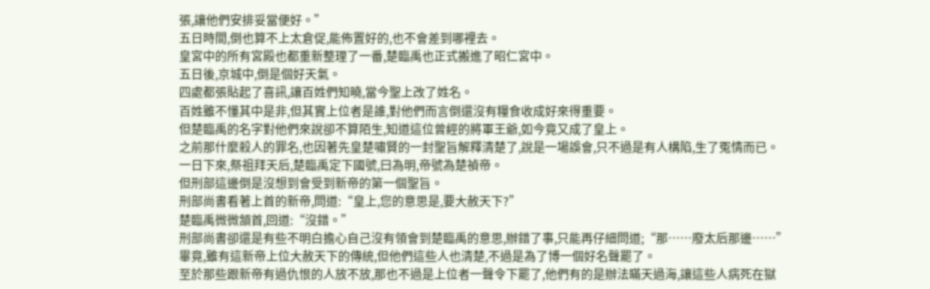張,讓他們安排妥當便好。”
五日時間,倒也算不上太倉促,能佈置好的,也不會差到哪裡去。
皇宮中的所有宮殿也都重新整理了一番,楚臨禹也正式搬進了昭仁宮中。
五日後,京城中,倒是個好天氣。
四處都張貼起了喜訊,讓百姓們知曉,當今聖上改了姓名。
百姓雖不懂其中是非,但其實上位者是誰,對他們而言倒還沒有糧食收成好來得重要。
但楚臨禹的名字對他們來說卻不算陌生,知道這位曾經的將軍王爺,如今竟又成了皇上。
之前那什麼殺人的罪名,也因著先皇楚嘯賢的一封聖旨解釋清楚了,說是一場誤會,只不過是有人構陷,生了冤情而已。
一日下來,祭祖拜天后,楚臨禹定下國號,曰為明,帝號為楚禎帝。
但刑部這邊倒是沒想到會受到新帝的第一個聖旨。
刑部尚書看著上首的新帝,問道:“皇上,您的意思是,要大赦天下?”
楚臨禹微微頷首,回道:“沒錯。”
刑部尚書卻還是有些不明白擔心自己沒有領會到楚臨禹的意思,辦錯了事,只能再仔細問道;“那……廢太后那邊……”
畢竟,雖有這新帝上位大赦天下的傳統,但他們這些人也清楚,不過是為了博一個好名聲罷了。
至於那些跟新帝有過仇恨的人放不放,那也不過是上位者一聲令下罷了,他們有的是辦法瞞天過海,讓這些人病死在獄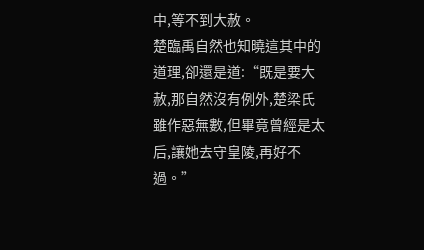中,等不到大赦。
楚臨禹自然也知曉這其中的道理,卻還是道:“既是要大赦,那自然沒有例外,楚梁氏雖作惡無數,但畢竟曾經是太后,讓她去守皇陵,再好不過。”